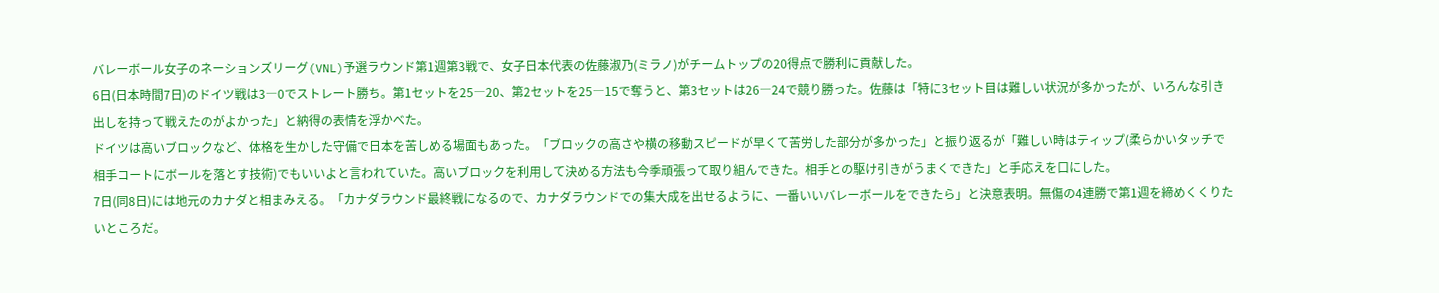バレーボール女子のネーションズリーグ(VNL)予選ラウンド第1週第3戦で、女子日本代表の佐藤淑乃(ミラノ)がチームトップの20得点で勝利に貢献した。
6日(日本時間7日)のドイツ戦は3―0でストレート勝ち。第1セットを25―20、第2セットを25―15で奪うと、第3セットは26―24で競り勝った。佐藤は「特に3セット目は難しい状況が多かったが、いろんな引き出しを持って戦えたのがよかった」と納得の表情を浮かべた。
ドイツは高いブロックなど、体格を生かした守備で日本を苦しめる場面もあった。「ブロックの高さや横の移動スピードが早くて苦労した部分が多かった」と振り返るが「難しい時はティップ(柔らかいタッチで相手コートにボールを落とす技術)でもいいよと言われていた。高いブロックを利用して決める方法も今季頑張って取り組んできた。相手との駆け引きがうまくできた」と手応えを口にした。
7日(同8日)には地元のカナダと相まみえる。「カナダラウンド最終戦になるので、カナダラウンドでの集大成を出せるように、一番いいバレーボールをできたら」と決意表明。無傷の4連勝で第1週を締めくくりたいところだ。